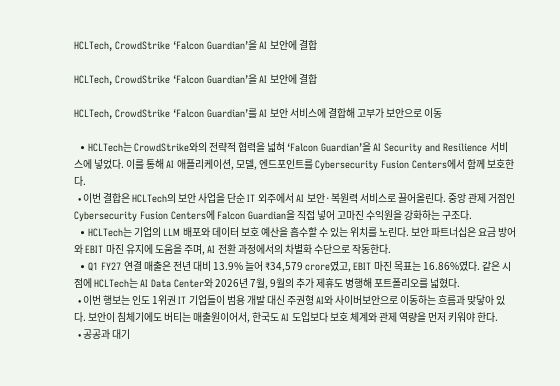HCLTech, CrowdStrike ‘Falcon Guardian’을 AI 보안에 결합

HCLTech, CrowdStrike ‘Falcon Guardian’을 AI 보안에 결합

HCLTech, CrowdStrike ‘Falcon Guardian’를 AI 보안 서비스에 결합해 고부가 보안으로 이동

  • HCLTech는 CrowdStrike와의 전략적 협력을 넓혀 ‘Falcon Guardian’을 AI Security and Resilience 서비스에 넣었다. 이를 통해 AI 애플리케이션, 모델, 엔드포인트를 Cybersecurity Fusion Centers에서 함께 보호한다.
  • 이번 결합은 HCLTech의 보안 사업을 단순 IT 외주에서 AI 보안·복원력 서비스로 끌어올린다. 중앙 관제 거점인 Cybersecurity Fusion Centers에 Falcon Guardian을 직접 넣어 고마진 수익원을 강화하는 구조다.
  • HCLTech는 기업의 LLM 배포와 데이터 보호 예산을 흡수할 수 있는 위치를 노린다. 보안 파트너십은 요금 방어와 EBIT 마진 유지에 도움을 주며, AI 전환 과정에서의 차별화 수단으로 작동한다.
  • Q1 FY27 연결 매출은 전년 대비 13.9% 늘어 ₹34,579 crore였고, EBIT 마진 목표는 16.86%였다. 같은 시점에 HCLTech는 AI Data Center와 2026년 7월, 9월의 추가 제휴도 병행해 포트폴리오를 넓혔다.
  • 이번 행보는 인도 1위권 IT 기업들이 범용 개발 대신 주권형 AI와 사이버보안으로 이동하는 흐름과 맞닿아 있다. 보안이 침체기에도 버티는 매출원이어서, 한국도 AI 도입보다 보호 체계와 관제 역량을 먼저 키워야 한다.
  • 공공과 대기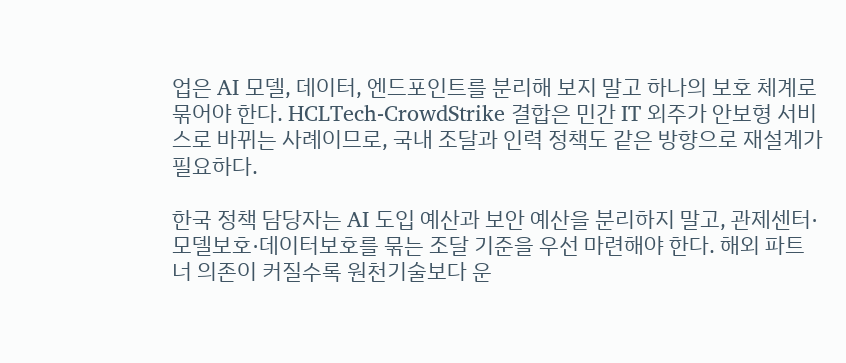업은 AI 모델, 데이터, 엔드포인트를 분리해 보지 말고 하나의 보호 체계로 묶어야 한다. HCLTech-CrowdStrike 결합은 민간 IT 외주가 안보형 서비스로 바뀌는 사례이므로, 국내 조달과 인력 정책도 같은 방향으로 재설계가 필요하다.

한국 정책 담당자는 AI 도입 예산과 보안 예산을 분리하지 말고, 관제센터·모델보호·데이터보호를 묶는 조달 기준을 우선 마련해야 한다. 해외 파트너 의존이 커질수록 원천기술보다 운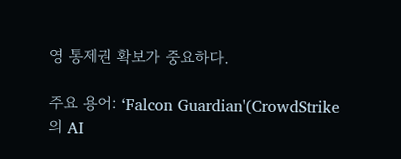영 통제권 확보가 중요하다.

주요 용어: ‘Falcon Guardian'(CrowdStrike의 AI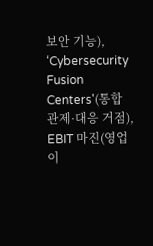보안 기능), ‘Cybersecurity Fusion Centers'(통합 관제·대응 거점), EBIT 마진(영업이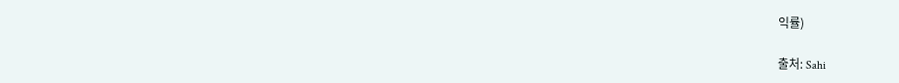익률)

출처: Sahi